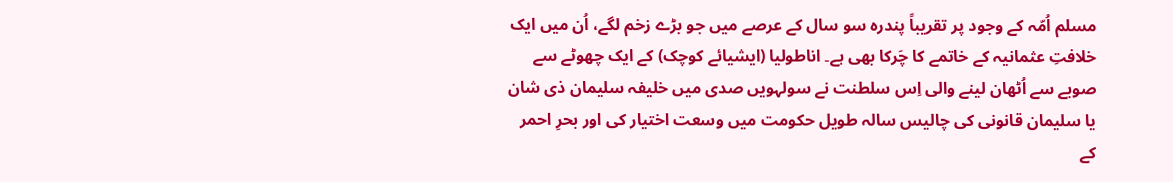مسلم اُمّہ کے وجود پر تقریباً پندرہ سو سال کے عرصے میں جو بڑے زخم لگے، اُن میں ایک خلافتِ عثمانیہ کے خاتمے کا چَرکا بھی ہے۔ اناطولیا (ایشیائے کوچک) کے ایک چھوٹے سے صوبے سے اُٹھان لینے والی اِس سلطنت نے سولہویں صدی میں خلیفہ سلیمان ذی شان یا سلیمان قانونی کی چالیس سالہ طویل حکومت میں وسعت اختیار کی اور بحرِ احمر کے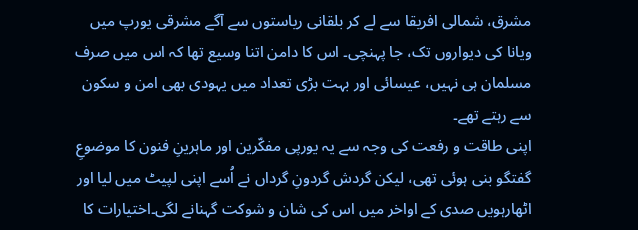مشرق، شمالی افریقا سے لے کر بلقانی ریاستوں سے آگے مشرقی یورپ میں ویانا کی دیواروں تک، جا پہنچی۔ اس کا دامن اتنا وسیع تھا کہ اس میں صرف مسلمان ہی نہیں، عیسائی اور بہت بڑی تعداد میں یہودی بھی امن و سکون سے رہتے تھے۔
اپنی طاقت و رفعت کی وجہ سے یہ یورپی مفکّرین اور ماہرینِ فنون کا موضوعِ گفتگو بنی ہوئی تھی، لیکن گردش گردونِ گرداں نے اُسے اپنی لپیٹ میں لیا اور اٹھارہویں صدی کے اواخر میں اس کی شان و شوکت گہنانے لگی۔اختیارات کا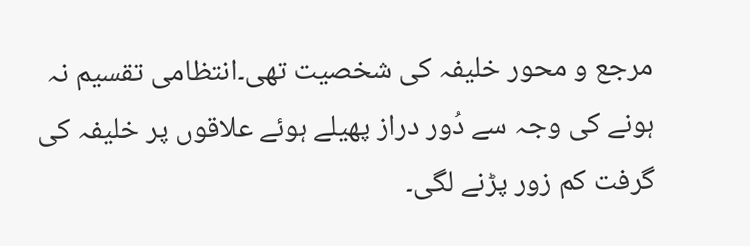مرجع و محور خلیفہ کی شخصیت تھی۔انتظامی تقسیم نہ ہونے کی وجہ سے دُور دراز پھیلے ہوئے علاقوں پر خلیفہ کی گرفت کم زور پڑنے لگی۔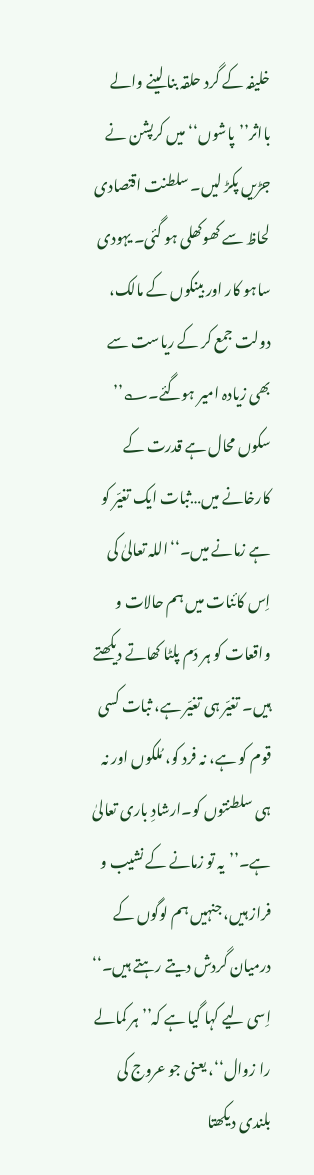خلیفہ کے گرد حلقہ بنا لینے والے بااثر’’پاشوں‘‘ میں کرپشن نے جڑیں پکڑ لیں۔ سلطنت اقتصادی لحاظ سے کھوکھلی ہو گئی۔ یہودی ساہو کار اور بینکوں کے مالک، دولت جمع کر کے ریاست سے بھی زیادہ امیر ہوگئے۔؎’’ سکوں محال ہے قدرت کے کارخانے میں…ثبات ایک تغیّر کو ہے زمانے میں۔‘‘اللہ تعالیٰ کی اِس کائنات میں ہم حالات و واقعات کو ہر دَم پلٹا کھاتے دیکھتے ہیں۔ تغیّر ہی تغیّر ہے، ثبات کسی قوم کو ہے، نہ فرد کو، مُلکوں اور نہ ہی سلطنتوں کو۔ارشادِ باری تعالیٰ ہے۔’’یہ تو زمانے کے نشیب و فراز ہیں، جنہیں ہم لوگوں کے درمیان گردش دیتے رہتے ہیں۔‘‘
اِسی لیے کہا گیا ہے کہ’’ہر کمالے را زوال‘‘، یعنی جو عروج کی بلندی دیکھتا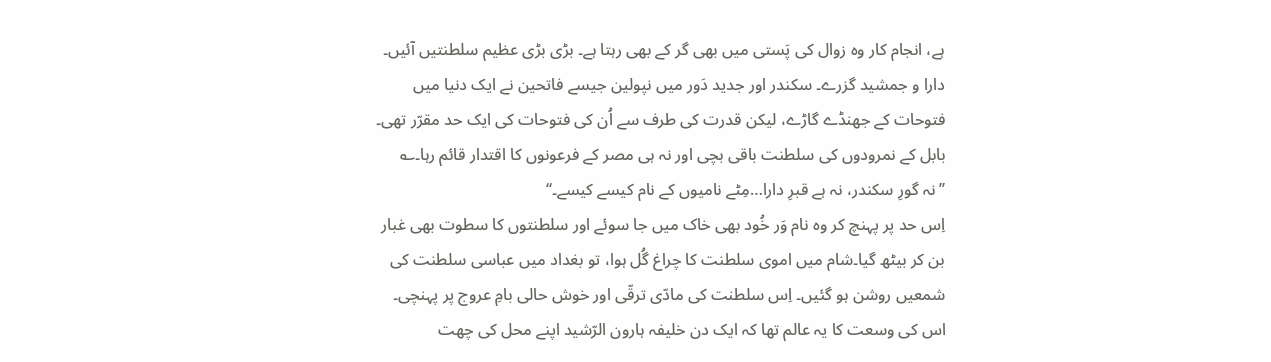ہے، انجام کار وہ زوال کی پَستی میں بھی گر کے بھی رہتا ہے۔ بڑی بڑی عظیم سلطنتیں آئیں۔ دارا و جمشید گزرے۔ سکندر اور جدید دَور میں نپولین جیسے فاتحین نے ایک دنیا میں فتوحات کے جھنڈے گاڑے، لیکن قدرت کی طرف سے اُن کی فتوحات کی ایک حد مقرّر تھی۔ بابل کے نمرودوں کی سلطنت باقی بچی اور نہ ہی مصر کے فرعونوں کا اقتدار قائم رہا۔؎ ’’نہ گورِ سکندر، نہ ہے قبرِ دارا…مِٹے نامیوں کے نام کیسے کیسے۔‘‘
اِس حد پر پہنچ کر وہ نام وَر خُود بھی خاک میں جا سوئے اور سلطنتوں کا سطوت بھی غبار بن کر بیٹھ گیا۔شام میں اموی سلطنت کا چراغ گُل ہوا، تو بغداد میں عباسی سلطنت کی شمعیں روشن ہو گئیں۔ اِس سلطنت کی مادّی ترقّی اور خوش حالی بامِ عروج پر پہنچی۔ اس کی وسعت کا یہ عالم تھا کہ ایک دن خلیفہ ہارون الرّشید اپنے محل کی چھت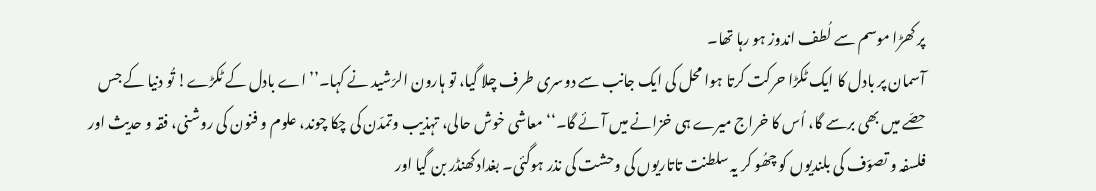پر کھڑا موسم سے لُطف اندوز ہو رہا تھا۔
آسمان پر بادل کا ایک ٹکڑا حرکت کرتا ہوا محل کی ایک جانب سے دوسری طرف چلا گیا، تو ہارون الرّشید نے کہا۔’’اے بادل کے ٹکڑے! تُو دنیا کے جس حصّے میں بھی برسے گا، اُس کا خراج میرے ہی خزانے میں آئے گا۔‘‘معاشی خوش حالی، تہذیب وتمدّن کی چکا چوند، علوم و فنون کی روشنی، فقہ و حدیث اور فلسفہ و تصوّف کی بلندیوں کو چھُو کر یہ سلطنت تاتاریوں کی وحشت کی نذر ہوگئی۔ بغداد کھنڈر بن گیا اور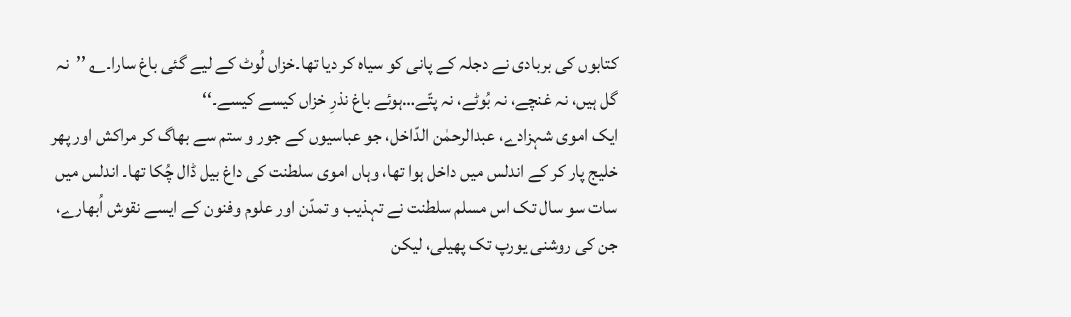کتابوں کی بربادی نے دجلہ کے پانی کو سیاہ کر دیا تھا۔خزاں لُوٹ کے لیے گئی باغ سارا۔؎ ’’نہ گل ہیں، نہ غنچے، نہ بُوٹے، نہ پتّے…ہوئے باغ نذرِ خزاں کیسے کیسے۔‘‘
ایک اموی شہزادے، عبدالرحمٰن الدّاخل، جو عباسیوں کے جور و ستم سے بھاگ کر مراکش اور پھر خلیج پار کر کے اندلس میں داخل ہوا تھا، وہاں اموی سلطنت کی داغ بیل ڈال چُکا تھا۔ اندلس میں سات سو سال تک اس مسلم سلطنت نے تہذیب و تمدّن اور علوم وفنون کے ایسے نقوش اُبھارے، جن کی روشنی یورپ تک پھیلی، لیکن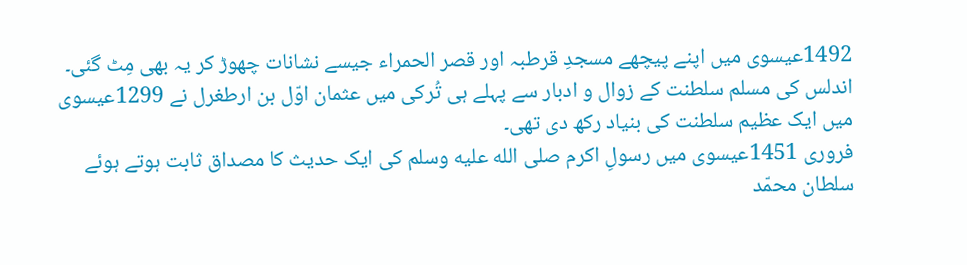1492عیسوی میں اپنے پیچھے مسجدِ قرطبہ اور قصر الحمراء جیسے نشانات چھوڑ کر یہ بھی مِٹ گئی۔ اندلس کی مسلم سلطنت کے زوال و ادبار سے پہلے ہی تُرکی میں عثمان اوّل بن ارطغرل نے 1299عیسوی میں ایک عظیم سلطنت کی بنیاد رکھ دی تھی۔
فروری 1451عیسوی میں رسولِ اکرم صلى الله عليه وسلم کی ایک حدیث کا مصداق ثابت ہوتے ہوئے سلطان محمّد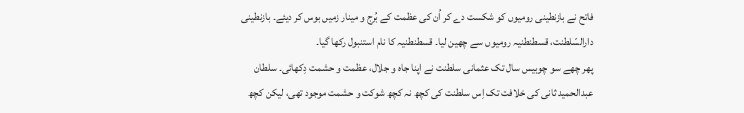فاتح نے بازنطینی رومیوں کو شکست دے کر اُن کی عظمت کے بُرج و مینار زمیں بوس کر دیئے۔ بازنطینی دارالسّلطنت، قسطنطنیہ رومیوں سے چھین لیا۔ قسطنطنیہ کا نام استنبول رکھا گیا۔
پھر چھے سو چوبیس سال تک عثمانی سلطنت نے اپنا جاہ و جلال، عظمت و حشمت دِکھائی۔ سلطان عبدالحمید ثانی کی خلافت تک اِس سلطنت کی کچھ نہ کچھ شوکت و حشمت موجود تھی، لیکن کچھ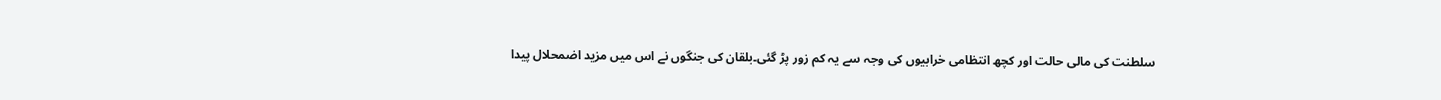سلطنت کی مالی حالت اور کچھ انتظامی خرابیوں کی وجہ سے یہ کم زور پڑ گئی۔بلقان کی جنگوں نے اس میں مزید اضمحلال پیدا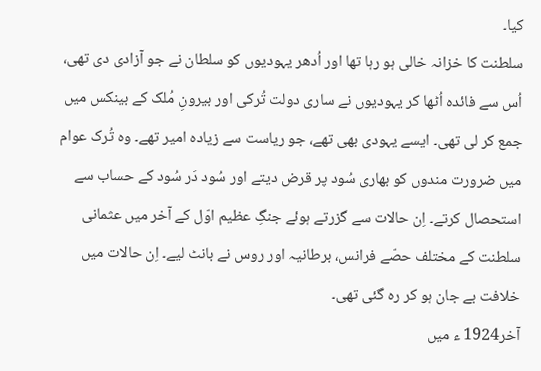کیا۔
سلطنت کا خزانہ خالی ہو رہا تھا اور اُدھر یہودیوں کو سلطان نے جو آزادی دی تھی، اُس سے فائدہ اُٹھا کر یہودیوں نے ساری دولت تُرکی اور بیرونِ مُلک کے بینکس میں جمع کر لی تھی۔ ایسے یہودی بھی تھے، جو ریاست سے زیادہ امیر تھے۔ وہ تُرک عوام میں ضرورت مندوں کو بھاری سُود پر قرض دیتے اور سُود دَر سُود کے حساب سے استحصال کرتے۔ اِن حالات سے گزرتے ہوئے جنگِ عظیم اوّل کے آخر میں عثمانی سلطنت کے مختلف حصّے فرانس، برطانیہ اور روس نے بانٹ لیے۔ اِن حالات میں خلافت بے جان ہو کر رہ گئی تھی۔
آخر1924 ء میں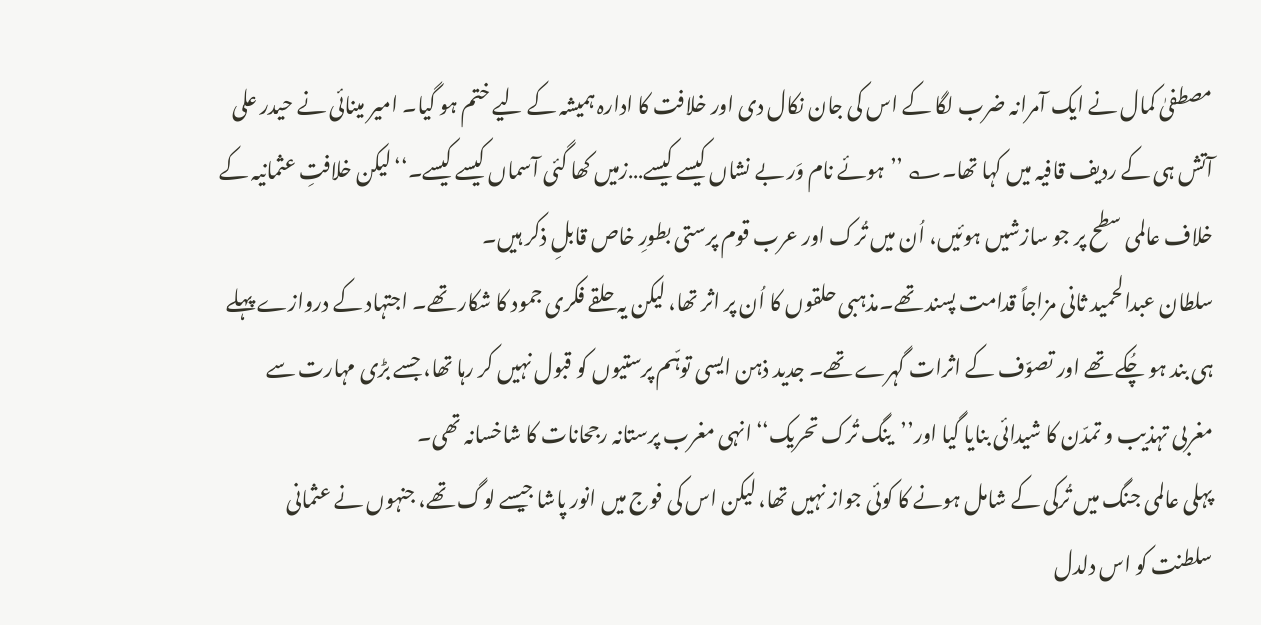مصطفیٰ کمال نے ایک آمرانہ ضرب لگا کے اس کی جان نکال دی اور خلافت کا ادارہ ہمیشہ کے لیے ختم ہو گیا۔ امیر مینائی نے حیدر علی آتش ہی کے ردیف قافیہ میں کہا تھا۔؎ ’’ہوئے نام وَر بے نشاں کیسے کیسے…زمیں کھا گئی آسماں کیسے کیسے۔‘‘لیکن خلافتِ عثمانیہ کے خلاف عالمی سطح پر جو سازشیں ہوئیں، اُن میں تُرک اور عرب قوم پرستی بطورِ خاص قابلِ ذکر ہیں۔
سلطان عبدالحمید ثانی مزاجاً قدامت پسند تھے۔مذہبی حلقوں کا اُن پر اثر تھا، لیکن یہ حلقے فکری جمود کا شکار تھے۔ اجتہاد کے دروازے پہلے ہی بند ہو چُکے تھے اور تصوّف کے اثرات گہرے تھے۔ جدید ذہن ایسی توہّم پرستیوں کو قبول نہیں کر رہا تھا، جسے بڑی مہارت سے مغربی تہذیب و تمدّن کا شیدائی بنایا گیا اور’’ینگ تُرک تحریک‘‘ انہی مغرب پرستانہ رجحانات کا شاخسانہ تھی۔
پہلی عالمی جنگ میں تُرکی کے شامل ہونے کا کوئی جواز نہیں تھا، لیکن اس کی فوج میں انور پاشا جیسے لوگ تھے، جنہوں نے عثمانی سلطنت کو اس دلدل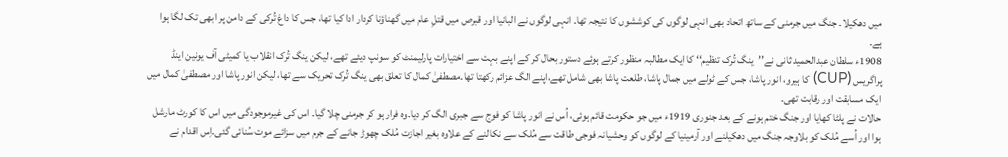میں دھکیلا۔ جنگ میں جرمنی کے ساتھ اتحاد بھی انہی لوگوں کی کوششوں کا نتیجہ تھا۔ انہی لوگوں نے البانیا اور قبرص میں قتلِ عام میں گھناؤنا کردار ادا کیا تھا، جس کا داغ تُرکی کے دامن پر ابھی تک لگا ہوا ہے۔
1908ء سلطان عبدالحمید ثانی نے’’ینگ تُرک تنظیم‘‘ کا ایک مطالبہ منظور کرتے ہوئے دستور بحال کر کے اپنے بہت سے اختیارات پارلیمنٹ کو سونپ دیئے تھے، لیکن ینگ تُرک انقلاب یا کمیٹی آف یونین اینڈ پراگریس (CUP) کا ہیرو، انور پاشا، جس کے ٹولے میں جمال پاشا، طلعت پاشا بھی شامل تھے،اپنے الگ عزائم رکھتا تھا۔مصطفیٰ کمال کا تعلق بھی ینگ تُرک تحریک سے تھا، لیکن انور پاشا اور مصطفیٰ کمال میں ایک مسابقت اور رقابت تھی۔
حالات نے پلٹا کھایا اور جنگ ختم ہونے کے بعد جنوری 1919ء میں جو حکومت قائم ہوئی، اُس نے انور پاشا کو فوج سے جبری الگ کر دیا۔وہ فرار ہو کر جرمنی چلا گیا۔ اس کی غیرموجودگی میں اس کا کورٹ مارشل ہوا اور اُسے مُلک کو بلاوجہ جنگ میں دھکیلنے اور آرمینیا کے لوگوں کو وحشیانہ فوجی طاقت سے مُلک سے نکالنے کے علاوہ بغیر اجازت مُلک چھوڑ جانے کے جرم میں سزائے موت سُنائی گئی۔اِس اقدام نے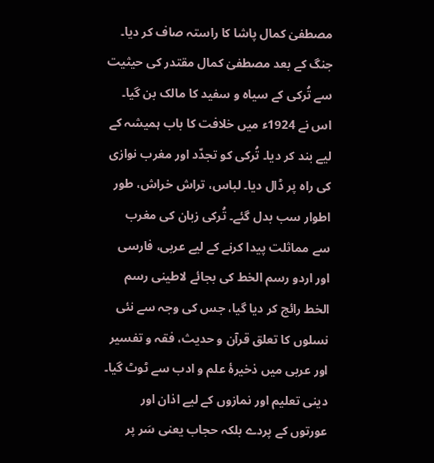مصطفیٰ کمال پاشا کا راستہ صاف کر دیا۔
جنگ کے بعد مصطفیٰ کمال مقتدر کی حیثیت سے تُرکی کے سیاہ و سفید کا مالک بن گیا۔ اس نے 1924ء میں خلافت کا باب ہمیشہ کے لیے بند کر دیا۔ تُرکی کو تجدّد اور مغرب نوازی کی راہ پر ڈال دیا۔ لباس، تراش خراش، طور اطوار سب بدل گئے۔ تُرکی زبان کی مغرب سے مماثلت پیدا کرنے کے لیے عربی، فارسی اور اردو رسم الخط کی بجائے لاطینی رسم الخط رائج کر دیا گیا، جس کی وجہ سے نئی نسلوں کا تعلق قرآن و حدیث، فقہ و تفسیر اور عربی میں ذخیرۂ علم و ادب سے ٹوٹ گیا۔
دینی تعلیم اور نمازوں کے لیے اذان اور عورتوں کے پردے بلکہ حجاب یعنی سَر پر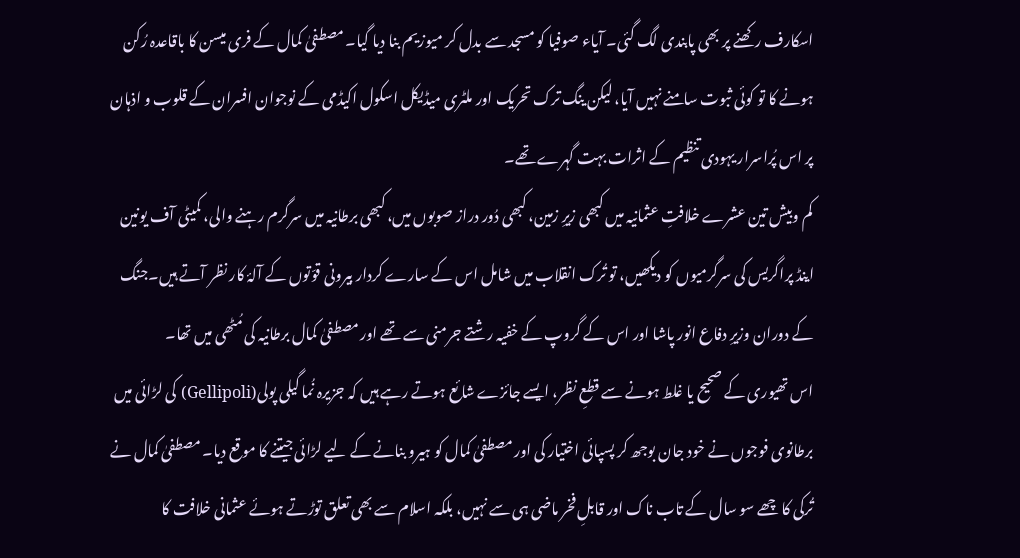اسکارف رکھنے پر بھی پابندی لگ گئی۔ آیاء صوفیا کو مسجد سے بدل کر میوزیم بنا دیا گیا۔ مصطفیٰ کمال کے فری میسن کا باقاعدہ رُکن ہونے کا تو کوئی ثبوت سامنے نہیں آیا، لیکن ینگ ترک تحریک اور ملٹری میڈیکل اسکول اکیڈمی کے نوجوان افسران کے قلوب و اذہان پر اس پُراسرار یہودی تنظیم کے اثرات بہت گہرے تھے۔
کم وبیش تین عشرے خلافتِ عثمانیہ میں کبھی زیرِ زمین، کبھی دُور دراز صوبوں میں، کبھی برطانیہ میں سرگرم رہنے والی، کمیٹی آف یونین اینڈ پراگریس کی سرگرمیوں کو دیکھیں، تو تُرک انقلاب میں شامل اس کے سارے کردار بیرونی قوّتوں کے آلۂ کار نظر آتے ہیں۔جنگ کے دوران وزیرِ دفاع انور پاشا اور اس کے گروپ کے خفیہ رشتے جرمنی سے تھے اور مصطفیٰ کمال برطانیہ کی مُٹھی میں تھا۔
اس تھیوری کے صحیح یا غلط ہونے سے قطعِ نظر، ایسے جائزے شائع ہوتے رہے ہیں کہ جزیرہ نُما گیلی پولی(Gellipoli) کی لڑائی میں برطانوی فوجوں نے خود جان بوجھ کر پسپائی اختیار کی اور مصطفیٰ کمال کو ہیرو بنانے کے لیے لڑائی جیتنے کا موقع دیا۔ مصطفیٰ کمال نے تُرکی کا چھے سو سال کے تاب ناک اور قابلِ فخر ماضی ہی سے نہیں، بلکہ اسلام سے بھی تعلق توڑتے ہوئے عثمانی خلافت کا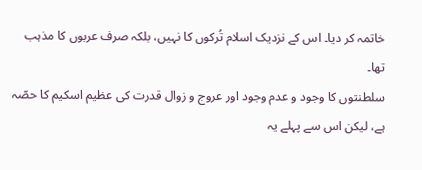خاتمہ کر دیا۔ اس کے نزدیک اسلام تُرکوں کا نہیں، بلکہ صرف عربوں کا مذہب تھا۔
سلطنتوں کا وجود و عدم وجود اور عروج و زوال قدرت کی عظیم اسکیم کا حصّہ ہے، لیکن اس سے پہلے یہ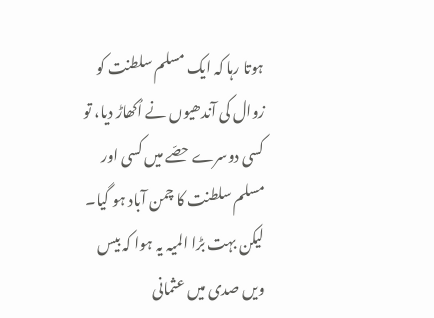ہوتا رہا کہ ایک مسلم سلطنت کو زوال کی آندھیوں نے اُکھاڑ دیا، تو کسی دوسرے حصّے میں کسی اور مسلم سلطنت کا چمن آباد ہو گیا۔ لیکن بہت بڑا المیہ یہ ہوا کہ بیس ویں صدی میں عثمانی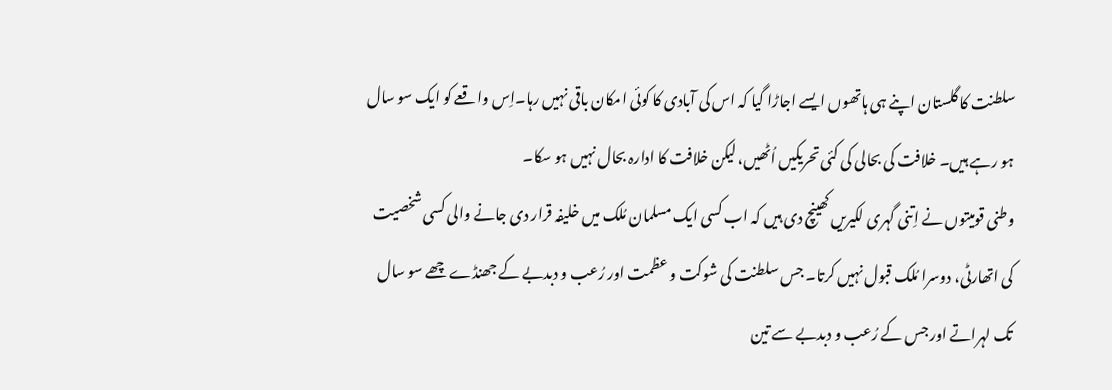سلطنت کا گلستان اپنے ہی ہاتھوں ایسے اجاڑا گیا کہ اس کی آبادی کا کوئی امکان باقی نہیں رہا۔اِس واقعے کو ایک سو سال ہو رہے ہیں۔ خلافت کی بحالی کی کئی تحریکیں اُٹھیں، لیکن خلافت کا ادارہ بحال نہیں ہو سکا۔
وطنی قومیتوں نے اِتنی گہری لکیریں کھینچ دی ہیں کہ اب کسی ایک مسلمان مُلک میں خلیفہ قرار دی جانے والی کسی شخصیت کی اتھارٹی، دوسرا مُلک قبول نہیں کرتا۔ جس سلطنت کی شوکت و عظمت اور رُعب و دبدبے کے جھنڈے چھے سو سال تک لہراتے اور جس کے رُعب و دبدبے سے تین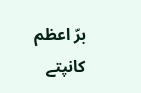برّ اعظم کانپتے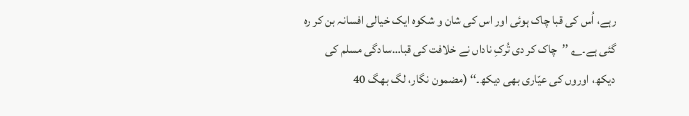رہے، اُس کی قبا چاک ہوئی اور اس کی شان و شکوہ ایک خیالی افسانہ بن کر رہ گئی ہے۔؎ ’’چاک کر دی تُرکِ ناداں نے خلافت کی قبا…سادگی مسلم کی دیکھ، اوروں کی عیّاری بھی دیکھ۔‘‘ (مضمون نگار، لگ بھگ 40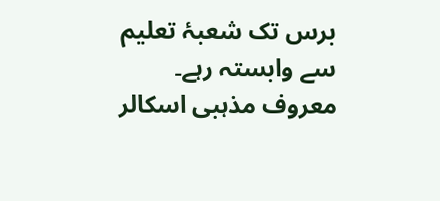برس تک شعبۂ تعلیم سے وابستہ رہے۔ معروف مذہبی اسکالر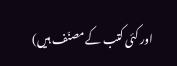اور کئی کتب کے مصنّف ہیں)